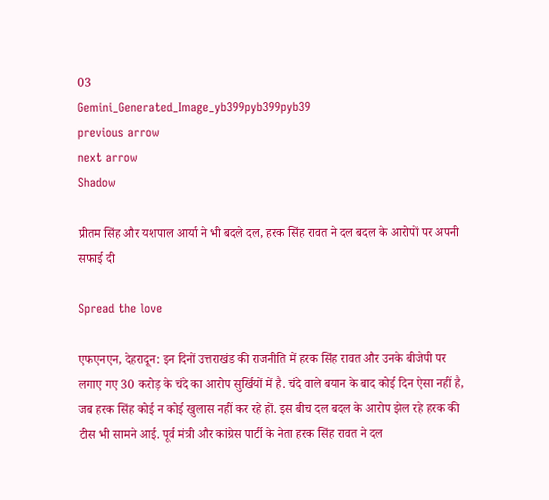03
Gemini_Generated_Image_yb399pyb399pyb39
previous arrow
next arrow
Shadow

प्रीतम सिंह और यशपाल आर्या ने भी बदले दल, हरक सिंह रावत ने दल बदल के आरोपों पर अपनी सफाई दी

Spread the love

एफएनएन, देहरादून: इन दिनों उत्तराखंड की राजनीति में हरक सिंह रावत और उनके बीजेपी पर लगाए गए 30 करोड़ के चंदे का आरोप सुर्खियों में है. चंदे वाले बयान के बाद कोई दिन ऐसा नहीं है, जब हरक सिंह कोई न कोई खुलास नहीं कर रहे हों. इस बीच दल बदल के आरोप झेल रहे हरक की टीस भी सामने आई. पूर्व मंत्री और कांग्रेस पार्टी के नेता हरक सिंह रावत ने दल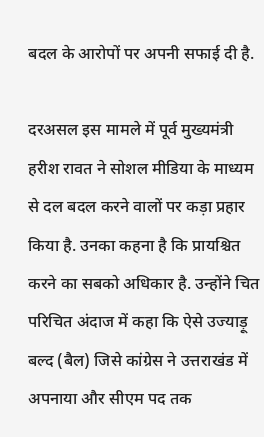बदल के आरोपों पर अपनी सफाई दी है.

दरअसल इस मामले में पूर्व मुख्यमंत्री हरीश रावत ने सोशल मीडिया के माध्यम से दल बदल करने वालों पर कड़ा प्रहार किया है. उनका कहना है कि प्रायश्चित करने का सबको अधिकार है. उन्होंने चित परिचित अंदाज में कहा कि ऐसे उज्याड़ू बल्द (बैल) जिसे कांग्रेस ने उत्तराखंड में अपनाया और सीएम पद तक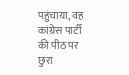पहुंचाया, वह कांग्रेस पार्टी की पीठ पर छुरा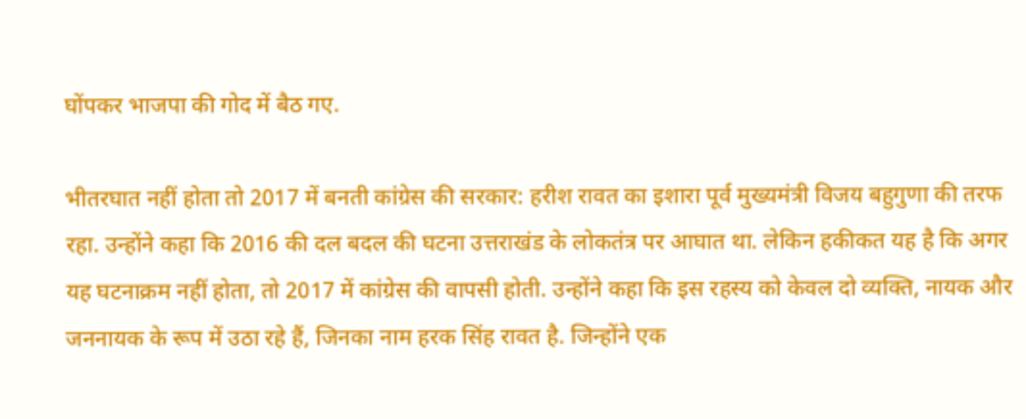घोंपकर भाजपा की गोद में बैठ गए.

भीतरघात नहीं होता तो 2017 में बनती कांग्रेस की सरकार: हरीश रावत का इशारा पूर्व मुख्यमंत्री विजय बहुगुणा की तरफ रहा. उन्होंने कहा कि 2016 की दल बदल की घटना उत्तराखंड के लोकतंत्र पर आघात था. लेकिन हकीकत यह है कि अगर यह घटनाक्रम नहीं होता, तो 2017 में कांग्रेस की वापसी होती. उन्होंने कहा कि इस रहस्य को केवल दो व्यक्ति, नायक और जननायक के रूप में उठा रहे हैं, जिनका नाम हरक सिंह रावत है. जिन्होंने एक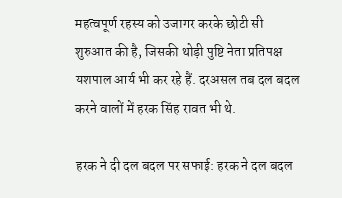महत्वपूर्ण रहस्य को उजागर करके छोटी सी शुरुआत की है, जिसकी थोड़ी पुष्टि नेता प्रतिपक्ष यशपाल आर्य भी कर रहे हैं. दरअसल तब दल बदल करने वालों में हरक सिंह रावत भी थे.

हरक ने दी दल बदल पर सफाई: हरक ने दल बदल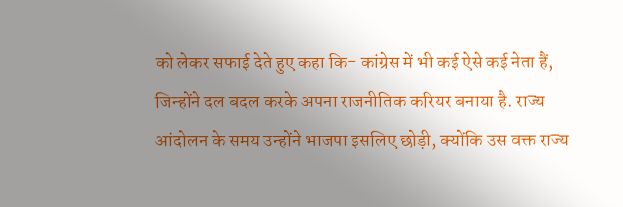को लेकर सफाई देते हुए कहा कि- कांग्रेस में भी कई ऐसे कई नेता हैं, जिन्होंने दल बदल करके अपना राजनीतिक करियर बनाया है. राज्य आंदोलन के समय उन्होंने भाजपा इसलिए छोड़ी, क्योंकि उस वक्त राज्य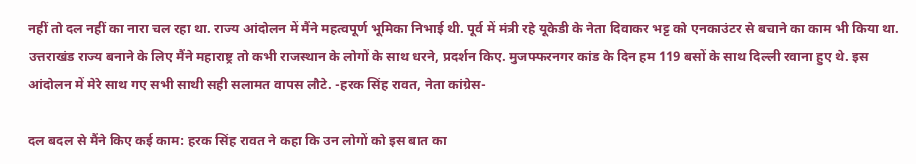नहीं तो दल नहीं का नारा चल रहा था. राज्य आंदोलन में मैंने महत्वपूर्ण भूमिका निभाई थी. पूर्व में मंत्री रहे यूकेडी के नेता दिवाकर भट्ट को एनकाउंटर से बचाने का काम भी किया था. उत्तराखंड राज्य बनाने के लिए मैंने महाराष्ट्र तो कभी राजस्थान के लोगों के साथ धरने, प्रदर्शन किए. मुजफ्फरनगर कांड के दिन हम 119 बसों के साथ दिल्ली रवाना हुए थे. इस आंदोलन में मेरे साथ गए सभी साथी सही सलामत वापस लौटे. -हरक सिंह रावत, नेता कांग्रेस-

दल बदल से मैंने किए कई काम: हरक सिंह रावत ने कहा कि उन लोगों को इस बात का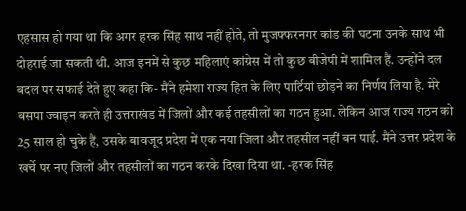एहसास हो गया था कि अगर हरक सिंह साथ नहीं होते, तो मुजफ्फरनगर कांड की घटना उनके साथ भी दोहराई जा सकती थी. आज इनमें से कुछ महिलाएं कांग्रेस में तो कुछ बीजेपी में शामिल हैं. उन्होंने दल बदल पर सफाई देते हुए कहा कि- मैंने हमेशा राज्य हित के लिए पार्टियां छोड़ने का निर्णय लिया है. मेरे बसपा ज्वाइन करते ही उत्तराखंड में जिलों और कई तहसीलों का गठन हुआ. लेकिन आज राज्य गठन को 25 साल हो चुके हैं, उसके बावजूद प्रदेश में एक नया जिला और तहसील नहीं बन पाई. मैंने उत्तर प्रदेश के खर्चे पर नए जिलों और तहसीलों का गठन करके दिखा दिया था. -हरक सिंह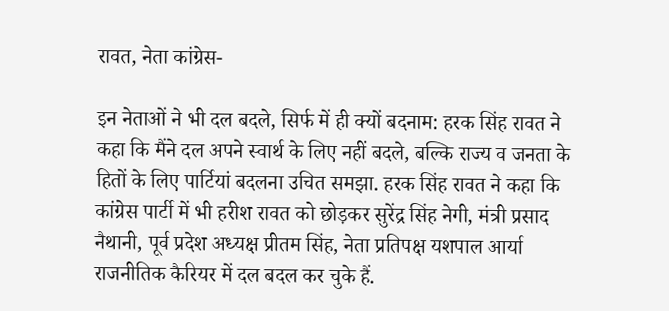रावत, नेता कांग्रेस-

इन नेताओं ने भी दल बदले, सिर्फ में ही क्यों बदनाम: हरक सिंह रावत ने कहा कि मैंने दल अपने स्वार्थ के लिए नहीं बदले, बल्कि राज्य व जनता के हितों के लिए पार्टियां बदलना उचित समझा. हरक सिंह रावत ने कहा कि कांग्रेस पार्टी में भी हरीश रावत को छोड़कर सुरेंद्र सिंह नेगी, मंत्री प्रसाद नैथानी, पूर्व प्रदेश अध्यक्ष प्रीतम सिंह, नेता प्रतिपक्ष यशपाल आर्या राजनीतिक कैरियर में दल बदल कर चुके हैं.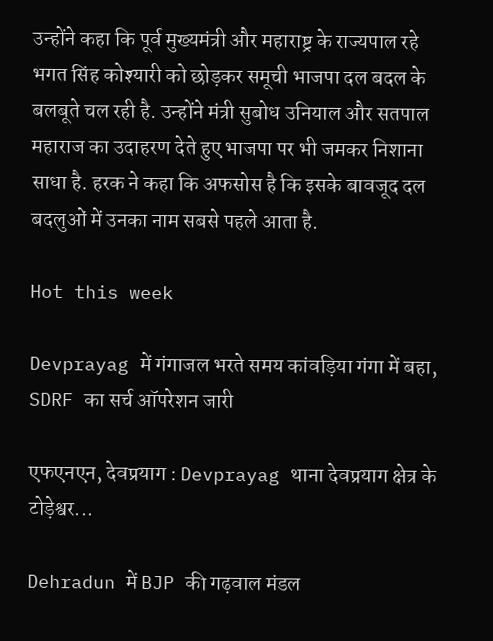उन्होंने कहा कि पूर्व मुख्यमंत्री और महाराष्ट्र के राज्यपाल रहे भगत सिंह कोश्यारी को छोड़कर समूची भाजपा दल बदल के बलबूते चल रही है. उन्होंने मंत्री सुबोध उनियाल और सतपाल महाराज का उदाहरण देते हुए भाजपा पर भी जमकर निशाना साधा है. हरक ने कहा कि अफसोस है कि इसके बावजूद दल बदलुओं में उनका नाम सबसे पहले आता है.

Hot this week

Devprayag में गंगाजल भरते समय कांवड़िया गंगा में बहा, SDRF का सर्च ऑपरेशन जारी

एफएनएन, देवप्रयाग : Devprayag थाना देवप्रयाग क्षेत्र के टोड़ेश्वर...

Dehradun में BJP की गढ़वाल मंडल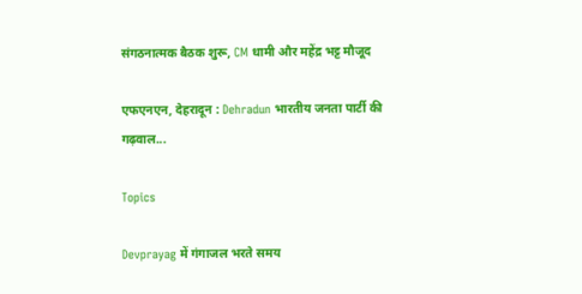संगठनात्मक बैठक शुरू, CM धामी और महेंद्र भट्ट मौजूद

एफएनएन, देहरादून : Dehradun भारतीय जनता पार्टी की गढ़वाल...

Topics

Devprayag में गंगाजल भरते समय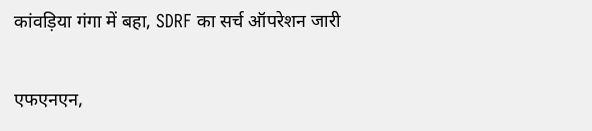कांवड़िया गंगा में बहा, SDRF का सर्च ऑपरेशन जारी

एफएनएन,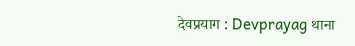देवप्रयाग : Devprayag थाना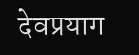देवप्रयाग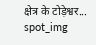क्षेत्र के टोड़ेश्वर...
spot_img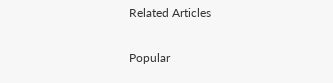Related Articles

Popular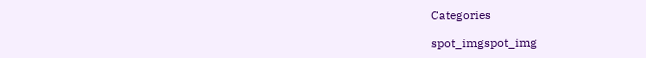Categories

spot_imgspot_img